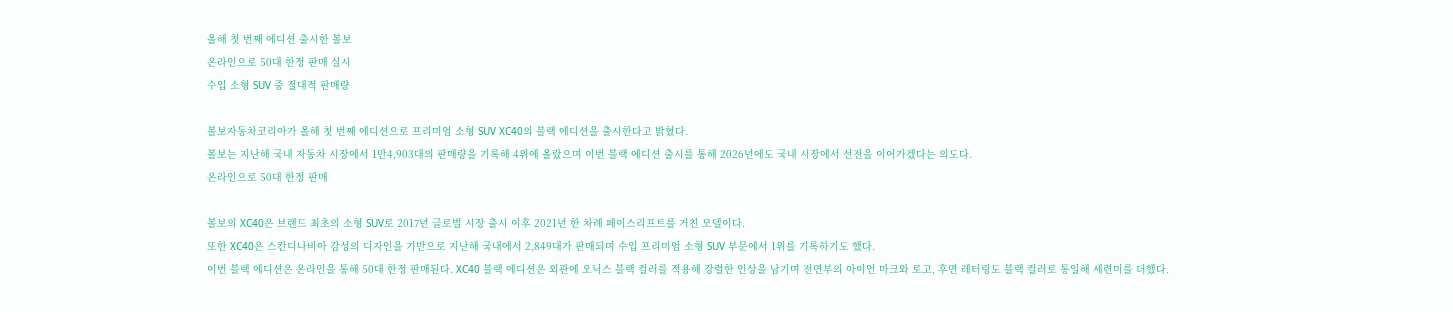올해 첫 번째 에디션 출시한 볼보
온라인으로 50대 한정 판매 실시
수입 소형 SUV 중 절대적 판매량

볼보자동차코리아가 올해 첫 번째 에디션으로 프리미엄 소형 SUV XC40의 블랙 에디션을 출시한다고 밝혔다.
볼보는 지난해 국내 자동차 시장에서 1만4,903대의 판매량을 기록해 4위에 올랐으며 이번 블랙 에디션 출시를 통해 2026년에도 국내 시장에서 선전을 이어가겠다는 의도다.
온라인으로 50대 한정 판매

볼보의 XC40은 브랜드 최초의 소형 SUV로 2017년 글로벌 시장 출시 이후 2021년 한 차례 페이스리프트를 거친 모델이다.
또한 XC40은 스칸디나비아 감성의 디자인을 기반으로 지난해 국내에서 2,849대가 판매되며 수입 프리미엄 소형 SUV 부문에서 1위를 기록하기도 했다.
이번 블랙 에디션은 온라인을 통해 50대 한정 판매된다. XC40 블랙 에디션은 외관에 오닉스 블랙 컬러를 적용해 강렬한 인상을 남기며 전면부의 아이언 마크와 로고, 후면 레터링도 블랙 컬러로 통일해 세련미를 더했다.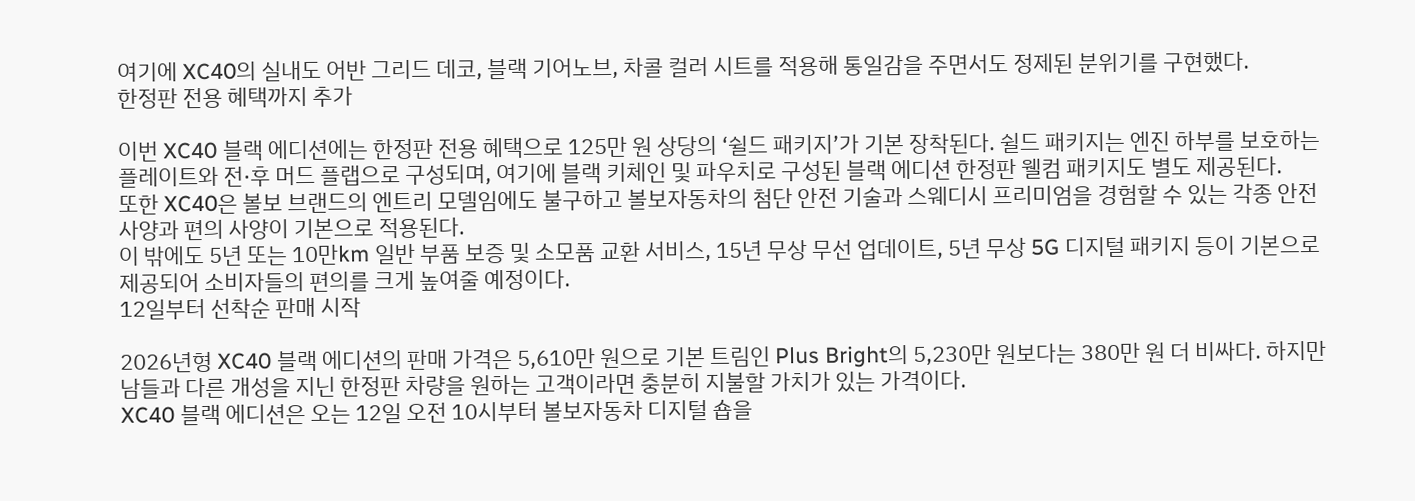여기에 XC40의 실내도 어반 그리드 데코, 블랙 기어노브, 차콜 컬러 시트를 적용해 통일감을 주면서도 정제된 분위기를 구현했다.
한정판 전용 혜택까지 추가

이번 XC40 블랙 에디션에는 한정판 전용 혜택으로 125만 원 상당의 ‘쉴드 패키지’가 기본 장착된다. 쉴드 패키지는 엔진 하부를 보호하는 플레이트와 전·후 머드 플랩으로 구성되며, 여기에 블랙 키체인 및 파우치로 구성된 블랙 에디션 한정판 웰컴 패키지도 별도 제공된다.
또한 XC40은 볼보 브랜드의 엔트리 모델임에도 불구하고 볼보자동차의 첨단 안전 기술과 스웨디시 프리미엄을 경험할 수 있는 각종 안전 사양과 편의 사양이 기본으로 적용된다.
이 밖에도 5년 또는 10만km 일반 부품 보증 및 소모품 교환 서비스, 15년 무상 무선 업데이트, 5년 무상 5G 디지털 패키지 등이 기본으로 제공되어 소비자들의 편의를 크게 높여줄 예정이다.
12일부터 선착순 판매 시작

2026년형 XC40 블랙 에디션의 판매 가격은 5,610만 원으로 기본 트림인 Plus Bright의 5,230만 원보다는 380만 원 더 비싸다. 하지만 남들과 다른 개성을 지닌 한정판 차량을 원하는 고객이라면 충분히 지불할 가치가 있는 가격이다.
XC40 블랙 에디션은 오는 12일 오전 10시부터 볼보자동차 디지털 숍을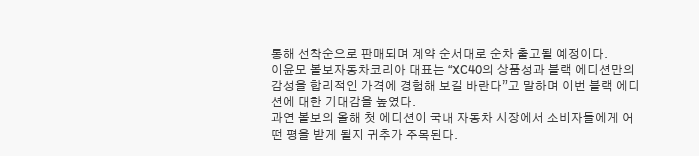통해 선착순으로 판매되며 계약 순서대로 순차 출고될 예정이다.
이윤모 볼보자동차코리아 대표는 “XC40의 상품성과 블랙 에디션만의 감성을 합리적인 가격에 경험해 보길 바란다”고 말하며 이번 블랙 에디션에 대한 기대감을 높였다.
과연 볼보의 올해 첫 에디션이 국내 자동차 시장에서 소비자들에게 어떤 평을 받게 될지 귀추가 주목된다.